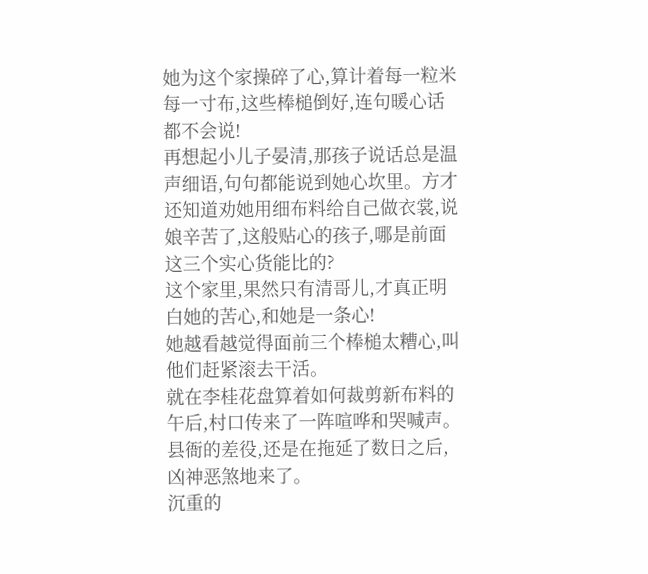她为这个家操碎了心,算计着每一粒米每一寸布,这些棒槌倒好,连句暖心话都不会说!
再想起小儿子晏清,那孩子说话总是温声细语,句句都能说到她心坎里。方才还知道劝她用细布料给自己做衣裳,说娘辛苦了,这般贴心的孩子,哪是前面这三个实心货能比的?
这个家里,果然只有清哥儿,才真正明白她的苦心,和她是一条心!
她越看越觉得面前三个棒槌太糟心,叫他们赶紧滚去干活。
就在李桂花盘算着如何裁剪新布料的午后,村口传来了一阵喧哗和哭喊声。
县衙的差役,还是在拖延了数日之后,凶神恶煞地来了。
沉重的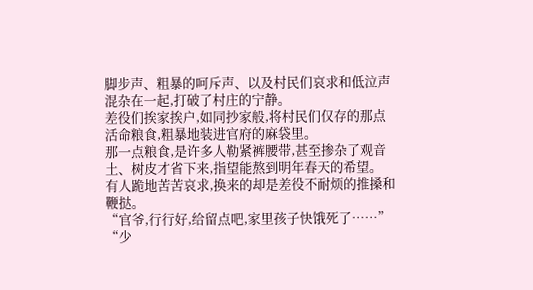脚步声、粗暴的呵斥声、以及村民们哀求和低泣声混杂在一起,打破了村庄的宁静。
差役们挨家挨户,如同抄家般,将村民们仅存的那点活命粮食,粗暴地装进官府的麻袋里。
那一点粮食,是许多人勒紧裤腰带,甚至掺杂了观音土、树皮才省下来,指望能熬到明年春天的希望。
有人跪地苦苦哀求,换来的却是差役不耐烦的推搡和鞭挞。
“官爷,行行好,给留点吧,家里孩子快饿死了……”
“少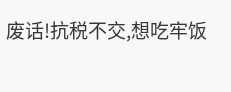废话!抗税不交,想吃牢饭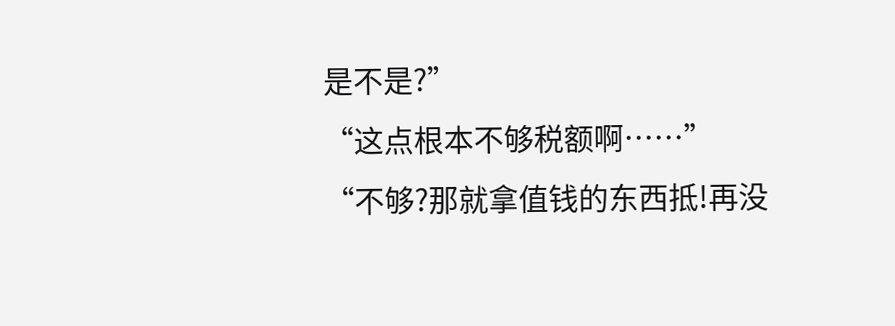是不是?”
“这点根本不够税额啊……”
“不够?那就拿值钱的东西抵!再没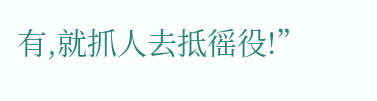有,就抓人去抵徭役!”